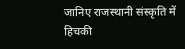जानिए राजस्थानी संस्कृति में हिचकी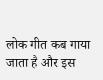लोक गीत कब गाया जाता है और इस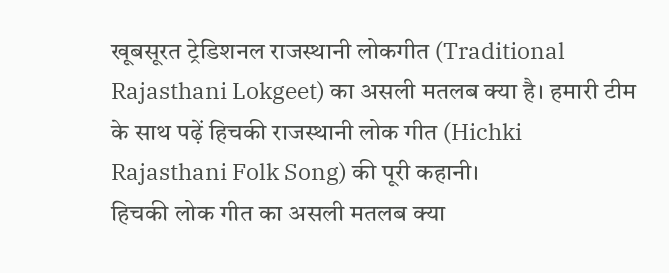खूबसूरत ट्रेडिशनल राजस्थानी लोकगीत (Traditional Rajasthani Lokgeet) का असली मतलब क्या है। हमारी टीम के साथ पढ़ें हिचकी राजस्थानी लोक गीत (Hichki Rajasthani Folk Song) की पूरी कहानी।
हिचकी लोक गीत का असली मतलब क्या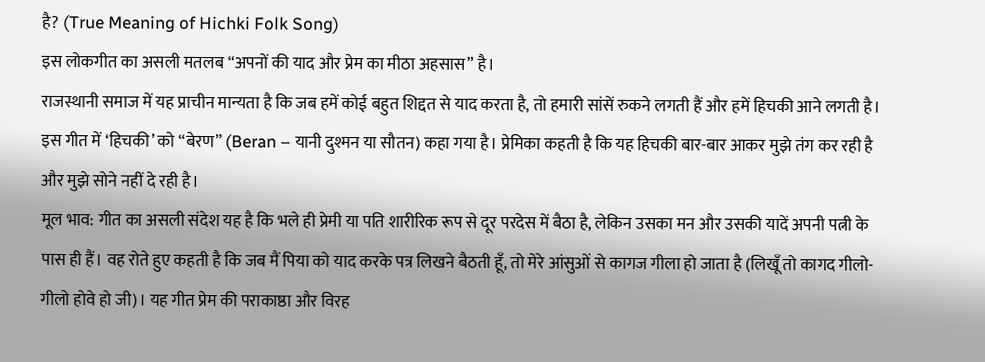है? (True Meaning of Hichki Folk Song)
इस लोकगीत का असली मतलब “अपनों की याद और प्रेम का मीठा अहसास” है।
राजस्थानी समाज में यह प्राचीन मान्यता है कि जब हमें कोई बहुत शिद्दत से याद करता है, तो हमारी सांसें रुकने लगती हैं और हमें हिचकी आने लगती है। इस गीत में ‘हिचकी’ को “बेरण” (Beran – यानी दुश्मन या सौतन) कहा गया है। प्रेमिका कहती है कि यह हिचकी बार-बार आकर मुझे तंग कर रही है और मुझे सोने नहीं दे रही है।
मूल भाव: गीत का असली संदेश यह है कि भले ही प्रेमी या पति शारीरिक रूप से दूर परदेस में बैठा है, लेकिन उसका मन और उसकी यादें अपनी पत्नी के पास ही हैं। वह रोते हुए कहती है कि जब मैं पिया को याद करके पत्र लिखने बैठती हूँ, तो मेरे आंसुओं से कागज गीला हो जाता है (लिखूँ तो कागद गीलो-गीलो होवे हो जी)। यह गीत प्रेम की पराकाष्ठा और विरह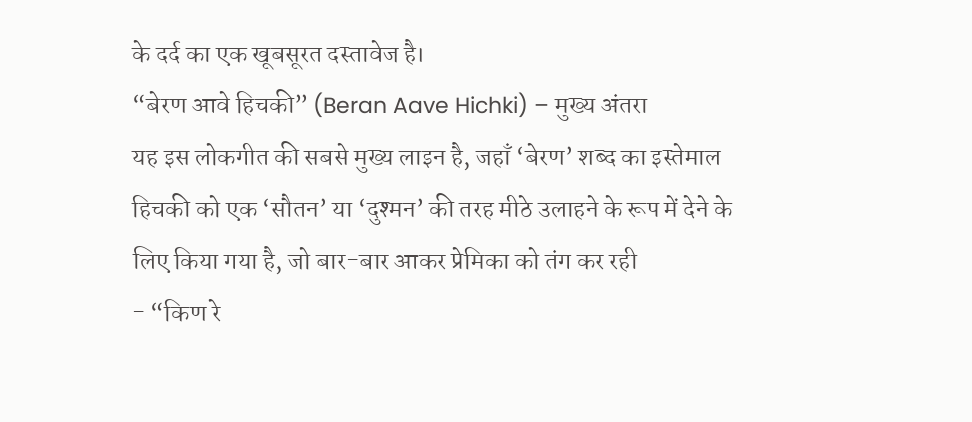के दर्द का एक खूबसूरत दस्तावेज है।
“बेरण आवे हिचकी” (Beran Aave Hichki) – मुख्य अंतरा
यह इस लोकगीत की सबसे मुख्य लाइन है, जहाँ ‘बेरण’ शब्द का इस्तेमाल हिचकी को एक ‘सौतन’ या ‘दुश्मन’ की तरह मीठे उलाहने के रूप में देने के लिए किया गया है, जो बार-बार आकर प्रेमिका को तंग कर रही
- “किण रे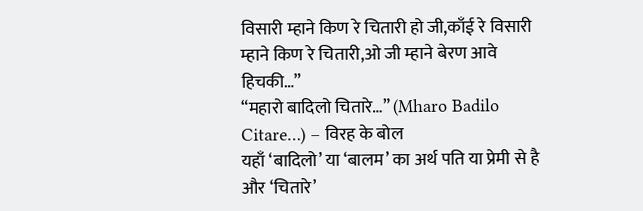विसारी म्हाने किण रे चितारी हो जी,काँई रे विसारी म्हाने किण रे चितारी,ओ जी म्हाने बेरण आवे हिचकी…”
“महारो बादिलो चितारे…” (Mharo Badilo Citare…) – विरह के बोल
यहाँ ‘बादिलो’ या ‘बालम’ का अर्थ पति या प्रेमी से है और ‘चितारे’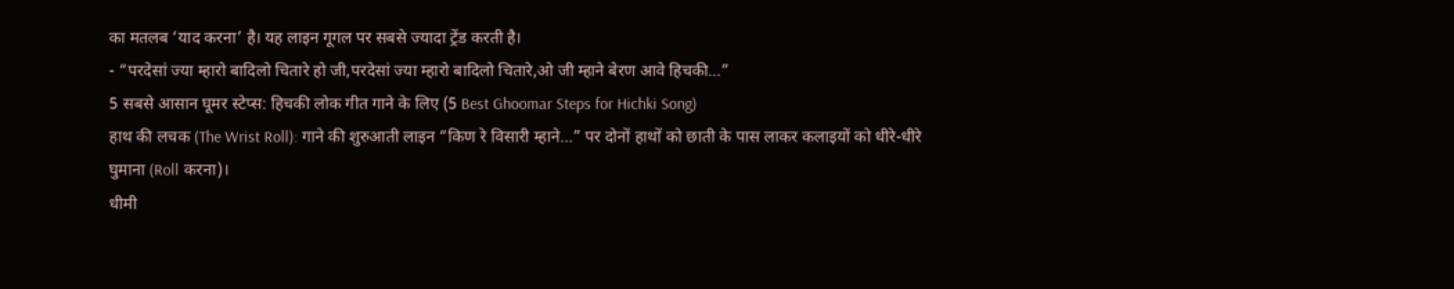का मतलब ‘याद करना’ है। यह लाइन गूगल पर सबसे ज्यादा ट्रेंड करती है।
- “परदेसां ज्या म्हारो बादिलो चितारे हो जी,परदेसां ज्या म्हारो बादिलो चितारे,ओ जी म्हाने बेरण आवे हिचकी…”
5 सबसे आसान घूमर स्टेप्स: हिचकी लोक गीत गाने के लिए (5 Best Ghoomar Steps for Hichki Song)
हाथ की लचक (The Wrist Roll): गाने की शुरुआती लाइन “किण रे विसारी म्हाने…” पर दोनों हाथों को छाती के पास लाकर कलाइयों को धीरे-धीरे घुमाना (Roll करना)।
धीमी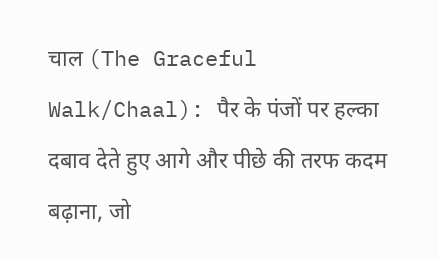चाल (The Graceful Walk/Chaal): पैर के पंजों पर हल्का दबाव देते हुए आगे और पीछे की तरफ कदम बढ़ाना, जो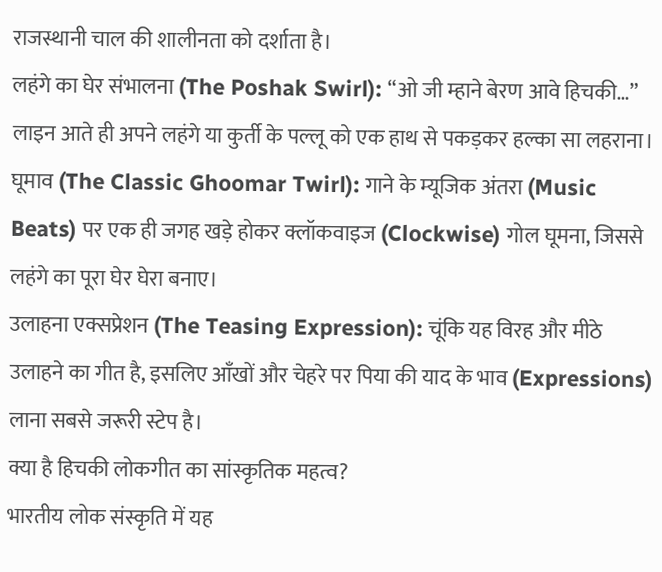राजस्थानी चाल की शालीनता को दर्शाता है।
लहंगे का घेर संभालना (The Poshak Swirl): “ओ जी म्हाने बेरण आवे हिचकी…” लाइन आते ही अपने लहंगे या कुर्ती के पल्लू को एक हाथ से पकड़कर हल्का सा लहराना।
घूमाव (The Classic Ghoomar Twirl): गाने के म्यूजिक अंतरा (Music Beats) पर एक ही जगह खड़े होकर क्लॉकवाइज (Clockwise) गोल घूमना, जिससे लहंगे का पूरा घेर घेरा बनाए।
उलाहना एक्सप्रेशन (The Teasing Expression): चूंकि यह विरह और मीठे उलाहने का गीत है, इसलिए आँखों और चेहरे पर पिया की याद के भाव (Expressions) लाना सबसे जरूरी स्टेप है।
क्या है हिचकी लोकगीत का सांस्कृतिक महत्व?
भारतीय लोक संस्कृति में यह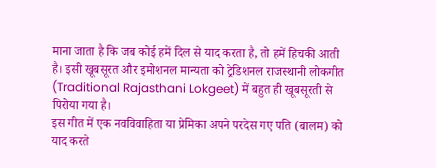माना जाता है कि जब कोई हमें दिल से याद करता है, तो हमें हिचकी आती है। इसी खूबसूरत और इमोशनल मान्यता को ट्रेडिशनल राजस्थानी लोकगीत (Traditional Rajasthani Lokgeet) में बहुत ही खूबसूरती से पिरोया गया है।
इस गीत में एक नवविवाहिता या प्रेमिका अपने परदेस गए पति (बालम) को याद करते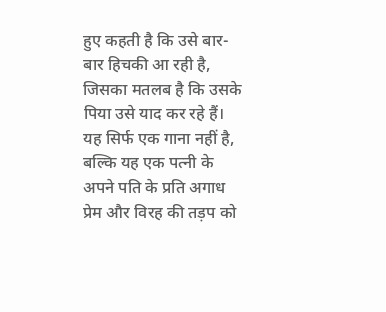हुए कहती है कि उसे बार-बार हिचकी आ रही है, जिसका मतलब है कि उसके पिया उसे याद कर रहे हैं। यह सिर्फ एक गाना नहीं है, बल्कि यह एक पत्नी के अपने पति के प्रति अगाध प्रेम और विरह की तड़प को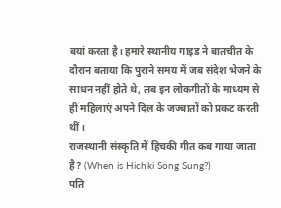बयां करता है। हमारे स्थानीय गाइड ने बातचीत के दौरान बताया कि पुराने समय में जब संदेश भेजने के साधन नहीं होते थे, तब इन लोकगीतों के माध्यम से ही महिलाएं अपने दिल के जज्बातों को प्रकट करती थीं।
राजस्थानी संस्कृति में हिचकी गीत कब गाया जाता है? (When is Hichki Song Sung?)
पति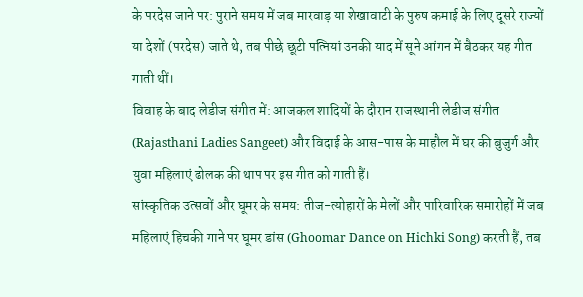के परदेस जाने पर: पुराने समय में जब मारवाड़ या शेखावाटी के पुरुष कमाई के लिए दूसरे राज्यों या देशों (परदेस) जाते थे, तब पीछे छूटी पत्नियां उनकी याद में सूने आंगन में बैठकर यह गीत गाती थीं।
विवाह के बाद लेडीज संगीत में: आजकल शादियों के दौरान राजस्थानी लेडीज संगीत (Rajasthani Ladies Sangeet) और विदाई के आस-पास के माहौल में घर की बुजुर्ग और युवा महिलाएं ढोलक की थाप पर इस गीत को गाती हैं।
सांस्कृतिक उत्सवों और घूमर के समय: तीज-त्योहारों के मेलों और पारिवारिक समारोहों में जब महिलाएं हिचकी गाने पर घूमर डांस (Ghoomar Dance on Hichki Song) करती हैं, तब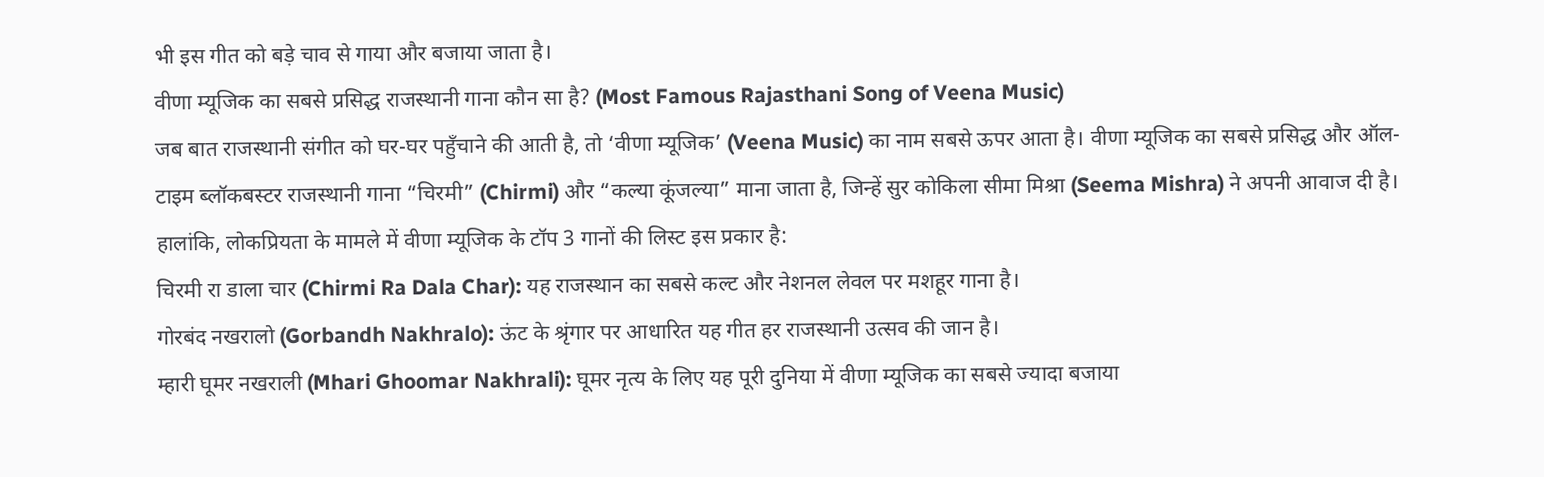भी इस गीत को बड़े चाव से गाया और बजाया जाता है।
वीणा म्यूजिक का सबसे प्रसिद्ध राजस्थानी गाना कौन सा है? (Most Famous Rajasthani Song of Veena Music)
जब बात राजस्थानी संगीत को घर-घर पहुँचाने की आती है, तो ‘वीणा म्यूजिक’ (Veena Music) का नाम सबसे ऊपर आता है। वीणा म्यूजिक का सबसे प्रसिद्ध और ऑल-टाइम ब्लॉकबस्टर राजस्थानी गाना “चिरमी” (Chirmi) और “कल्या कूंजल्या” माना जाता है, जिन्हें सुर कोकिला सीमा मिश्रा (Seema Mishra) ने अपनी आवाज दी है।
हालांकि, लोकप्रियता के मामले में वीणा म्यूजिक के टॉप 3 गानों की लिस्ट इस प्रकार है:
चिरमी रा डाला चार (Chirmi Ra Dala Char): यह राजस्थान का सबसे कल्ट और नेशनल लेवल पर मशहूर गाना है।
गोरबंद नखरालो (Gorbandh Nakhralo): ऊंट के श्रृंगार पर आधारित यह गीत हर राजस्थानी उत्सव की जान है।
म्हारी घूमर नखराली (Mhari Ghoomar Nakhrali): घूमर नृत्य के लिए यह पूरी दुनिया में वीणा म्यूजिक का सबसे ज्यादा बजाया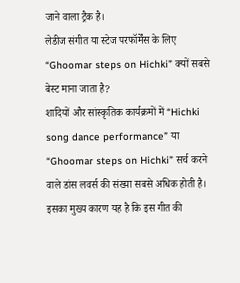जाने वाला ट्रैक है।
लेडीज संगीत या स्टेज परफॉर्मेंस के लिए “Ghoomar steps on Hichki” क्यों सबसे बेस्ट माना जाता है?
शादियों और सांस्कृतिक कार्यक्रमों में “Hichki song dance performance” या “Ghoomar steps on Hichki” सर्च करने वाले डांस लवर्स की संख्या सबसे अधिक होती है। इसका मुख्य कारण यह है कि इस गीत की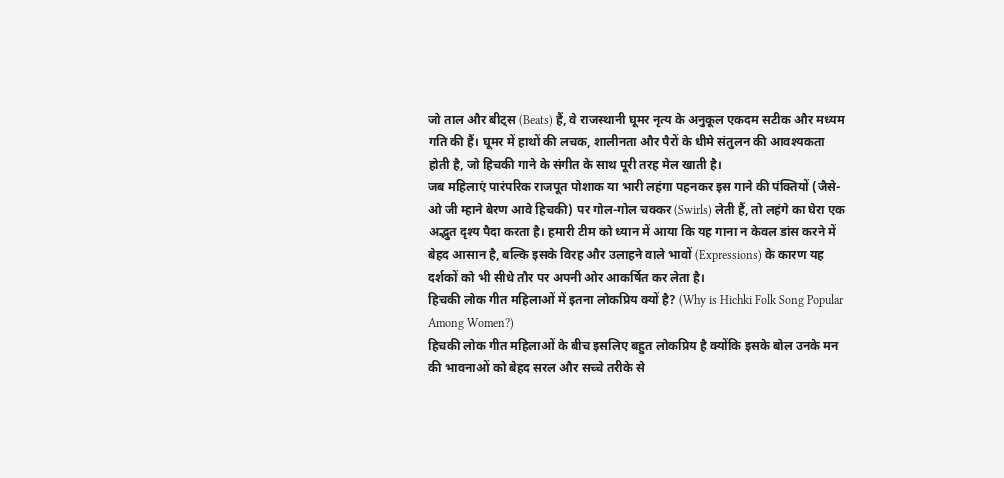जो ताल और बीट्स (Beats) हैं, वे राजस्थानी घूमर नृत्य के अनुकूल एकदम सटीक और मध्यम गति की हैं। घूमर में हाथों की लचक, शालीनता और पैरों के धीमे संतुलन की आवश्यकता होती है, जो हिचकी गाने के संगीत के साथ पूरी तरह मेल खाती है।
जब महिलाएं पारंपरिक राजपूत पोशाक या भारी लहंगा पहनकर इस गाने की पंक्तियों (जैसे- ओ जी म्हाने बेरण आवे हिचकी) पर गोल-गोल चक्कर (Swirls) लेती हैं, तो लहंगे का घेरा एक अद्भुत दृश्य पैदा करता है। हमारी टीम को ध्यान में आया कि यह गाना न केवल डांस करने में बेहद आसान है, बल्कि इसके विरह और उलाहने वाले भावों (Expressions) के कारण यह दर्शकों को भी सीधे तौर पर अपनी ओर आकर्षित कर लेता है।
हिचकी लोक गीत महिलाओं में इतना लोकप्रिय क्यों है? (Why is Hichki Folk Song Popular Among Women?)
हिचकी लोक गीत महिलाओं के बीच इसलिए बहुत लोकप्रिय है क्योंकि इसके बोल उनके मन की भावनाओं को बेहद सरल और सच्चे तरीके से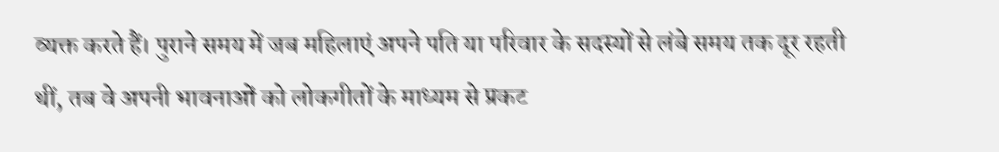व्यक्त करते हैं। पुराने समय में जब महिलाएं अपने पति या परिवार के सदस्यों से लंबे समय तक दूर रहती थीं, तब वे अपनी भावनाओं को लोकगीतों के माध्यम से प्रकट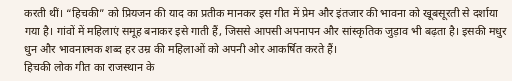करती थीं। “हिचकी” को प्रियजन की याद का प्रतीक मानकर इस गीत में प्रेम और इंतजार की भावना को खूबसूरती से दर्शाया गया है। गांवों में महिलाएं समूह बनाकर इसे गाती हैं, जिससे आपसी अपनापन और सांस्कृतिक जुड़ाव भी बढ़ता है। इसकी मधुर धुन और भावनात्मक शब्द हर उम्र की महिलाओं को अपनी ओर आकर्षित करते हैं।
हिचकी लोक गीत का राजस्थान के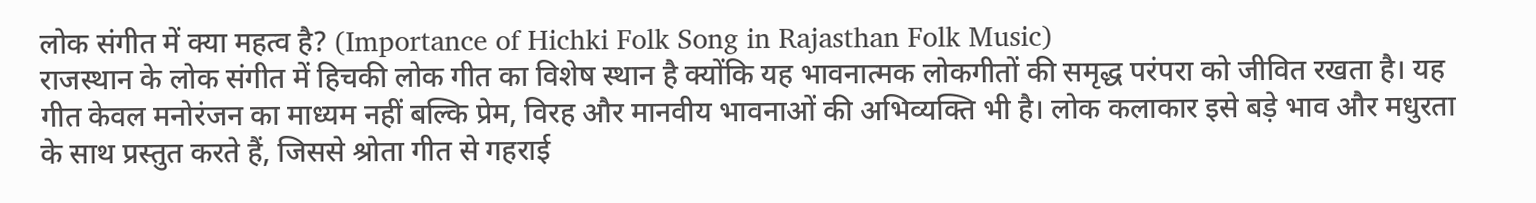लोक संगीत में क्या महत्व है? (Importance of Hichki Folk Song in Rajasthan Folk Music)
राजस्थान के लोक संगीत में हिचकी लोक गीत का विशेष स्थान है क्योंकि यह भावनात्मक लोकगीतों की समृद्ध परंपरा को जीवित रखता है। यह गीत केवल मनोरंजन का माध्यम नहीं बल्कि प्रेम, विरह और मानवीय भावनाओं की अभिव्यक्ति भी है। लोक कलाकार इसे बड़े भाव और मधुरता के साथ प्रस्तुत करते हैं, जिससे श्रोता गीत से गहराई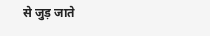से जुड़ जाते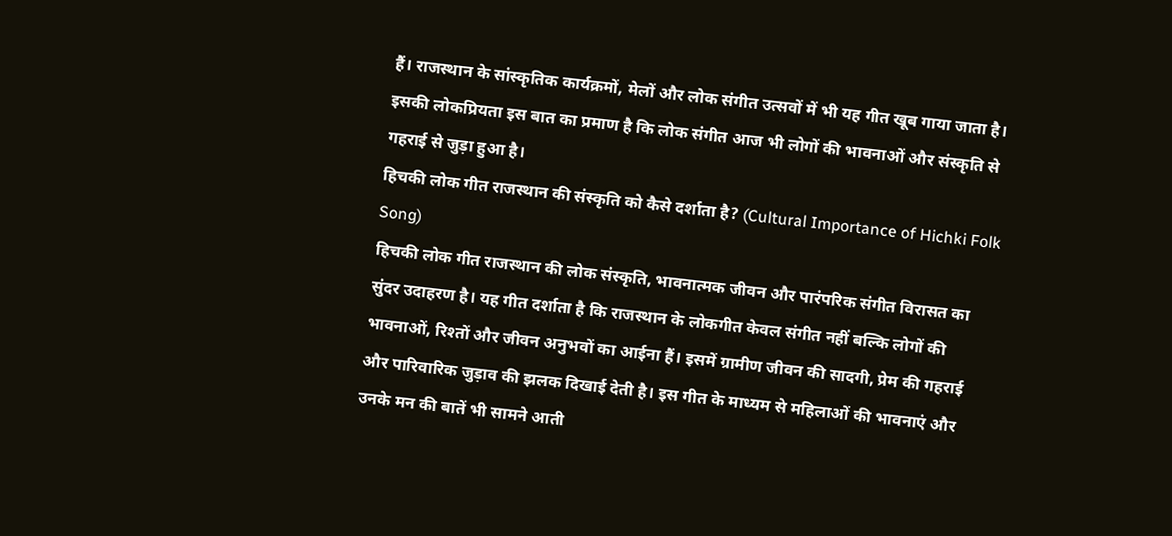हैं। राजस्थान के सांस्कृतिक कार्यक्रमों, मेलों और लोक संगीत उत्सवों में भी यह गीत खूब गाया जाता है। इसकी लोकप्रियता इस बात का प्रमाण है कि लोक संगीत आज भी लोगों की भावनाओं और संस्कृति से गहराई से जुड़ा हुआ है।
हिचकी लोक गीत राजस्थान की संस्कृति को कैसे दर्शाता है? (Cultural Importance of Hichki Folk Song)
हिचकी लोक गीत राजस्थान की लोक संस्कृति, भावनात्मक जीवन और पारंपरिक संगीत विरासत का सुंदर उदाहरण है। यह गीत दर्शाता है कि राजस्थान के लोकगीत केवल संगीत नहीं बल्कि लोगों की भावनाओं, रिश्तों और जीवन अनुभवों का आईना हैं। इसमें ग्रामीण जीवन की सादगी, प्रेम की गहराई और पारिवारिक जुड़ाव की झलक दिखाई देती है। इस गीत के माध्यम से महिलाओं की भावनाएं और उनके मन की बातें भी सामने आती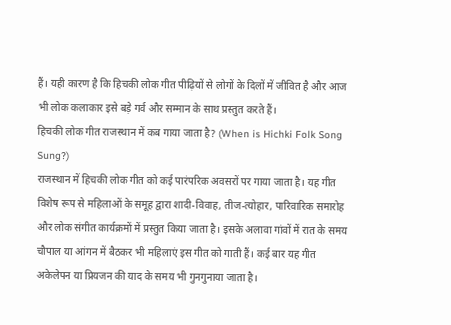हैं। यही कारण है कि हिचकी लोक गीत पीढ़ियों से लोगों के दिलों में जीवित है और आज भी लोक कलाकार इसे बड़े गर्व और सम्मान के साथ प्रस्तुत करते हैं।
हिचकी लोक गीत राजस्थान में कब गाया जाता है? (When is Hichki Folk Song Sung?)
राजस्थान में हिचकी लोक गीत को कई पारंपरिक अवसरों पर गाया जाता है। यह गीत विशेष रूप से महिलाओं के समूह द्वारा शादी-विवाह, तीज-त्योहार, पारिवारिक समारोह और लोक संगीत कार्यक्रमों में प्रस्तुत किया जाता है। इसके अलावा गांवों में रात के समय चौपाल या आंगन में बैठकर भी महिलाएं इस गीत को गाती हैं। कई बार यह गीत अकेलेपन या प्रियजन की याद के समय भी गुनगुनाया जाता है।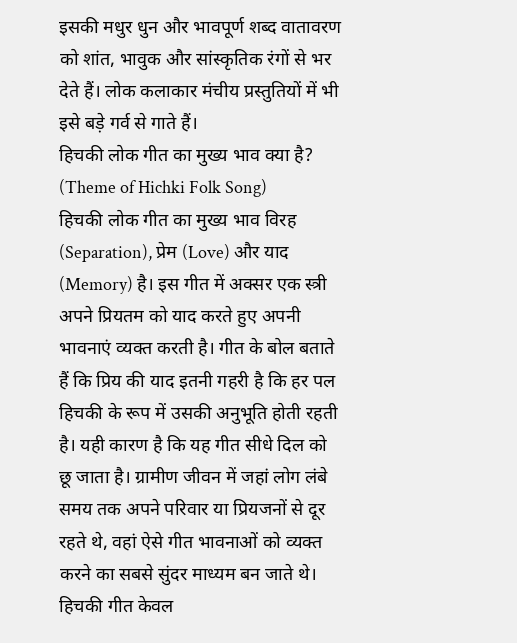इसकी मधुर धुन और भावपूर्ण शब्द वातावरण को शांत, भावुक और सांस्कृतिक रंगों से भर देते हैं। लोक कलाकार मंचीय प्रस्तुतियों में भी इसे बड़े गर्व से गाते हैं।
हिचकी लोक गीत का मुख्य भाव क्या है? (Theme of Hichki Folk Song)
हिचकी लोक गीत का मुख्य भाव विरह (Separation), प्रेम (Love) और याद (Memory) है। इस गीत में अक्सर एक स्त्री अपने प्रियतम को याद करते हुए अपनी भावनाएं व्यक्त करती है। गीत के बोल बताते हैं कि प्रिय की याद इतनी गहरी है कि हर पल हिचकी के रूप में उसकी अनुभूति होती रहती है। यही कारण है कि यह गीत सीधे दिल को छू जाता है। ग्रामीण जीवन में जहां लोग लंबे समय तक अपने परिवार या प्रियजनों से दूर रहते थे, वहां ऐसे गीत भावनाओं को व्यक्त करने का सबसे सुंदर माध्यम बन जाते थे। हिचकी गीत केवल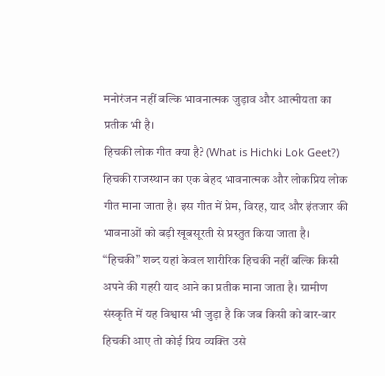मनोरंजन नहीं बल्कि भावनात्मक जुड़ाव और आत्मीयता का प्रतीक भी है।
हिचकी लोक गीत क्या है? (What is Hichki Lok Geet?)
हिचकी राजस्थान का एक बेहद भावनात्मक और लोकप्रिय लोक गीत माना जाता है। इस गीत में प्रेम, विरह, याद और इंतजार की भावनाओं को बड़ी खूबसूरती से प्रस्तुत किया जाता है। “हिचकी” शब्द यहां केवल शारीरिक हिचकी नहीं बल्कि किसी अपने की गहरी याद आने का प्रतीक माना जाता है। ग्रामीण संस्कृति में यह विश्वास भी जुड़ा है कि जब किसी को बार-बार हिचकी आए तो कोई प्रिय व्यक्ति उसे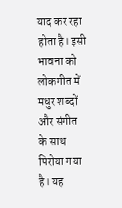याद कर रहा होता है। इसी भावना को लोकगीत में मधुर शब्दों और संगीत के साथ पिरोया गया है। यह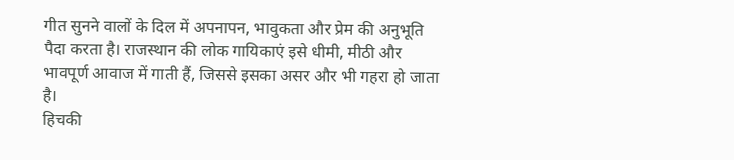गीत सुनने वालों के दिल में अपनापन, भावुकता और प्रेम की अनुभूति पैदा करता है। राजस्थान की लोक गायिकाएं इसे धीमी, मीठी और भावपूर्ण आवाज में गाती हैं, जिससे इसका असर और भी गहरा हो जाता है।
हिचकी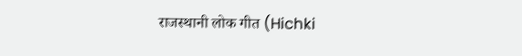राजस्थानी लोक गीत (Hichki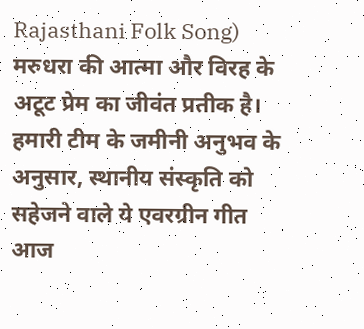Rajasthani Folk Song) मरुधरा की आत्मा और विरह के अटूट प्रेम का जीवंत प्रतीक है। हमारी टीम के जमीनी अनुभव के अनुसार, स्थानीय संस्कृति को सहेजने वाले ये एवरग्रीन गीत आज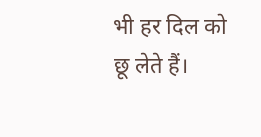भी हर दिल को छू लेते हैं।